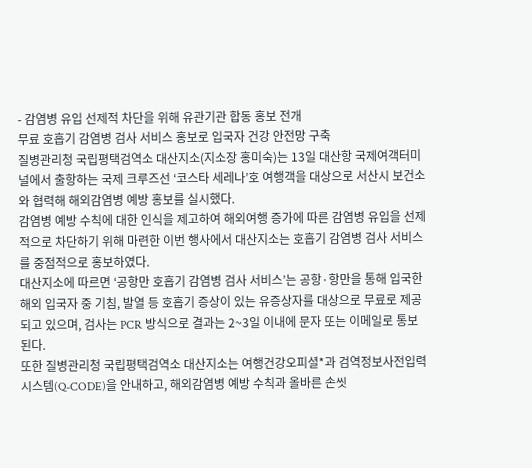- 감염병 유입 선제적 차단을 위해 유관기관 합동 홍보 전개
무료 호흡기 감염병 검사 서비스 홍보로 입국자 건강 안전망 구축
질병관리청 국립평택검역소 대산지소(지소장 홍미숙)는 13일 대산항 국제여객터미널에서 출항하는 국제 크루즈선 ‘코스타 세레나’호 여행객을 대상으로 서산시 보건소와 협력해 해외감염병 예방 홍보를 실시했다.
감염병 예방 수칙에 대한 인식을 제고하여 해외여행 증가에 따른 감염병 유입을 선제적으로 차단하기 위해 마련한 이번 행사에서 대산지소는 호흡기 감염병 검사 서비스를 중점적으로 홍보하였다.
대산지소에 따르면 ‘공항만 호흡기 감염병 검사 서비스’는 공항·항만을 통해 입국한 해외 입국자 중 기침, 발열 등 호흡기 증상이 있는 유증상자를 대상으로 무료로 제공되고 있으며, 검사는 PCR 방식으로 결과는 2~3일 이내에 문자 또는 이메일로 통보된다.
또한 질병관리청 국립평택검역소 대산지소는 여행건강오피셜*과 검역정보사전입력시스템(Q-CODE)을 안내하고, 해외감염병 예방 수칙과 올바른 손씻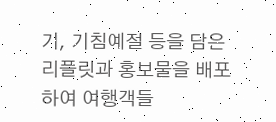기, 기침예절 등을 담은 리플릿과 홍보물을 배포하여 여행객들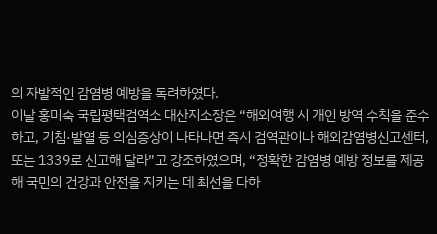의 자발적인 감염병 예방을 독려하였다.
이날 홍미숙 국립평택검역소 대산지소장은 “해외여행 시 개인 방역 수칙을 준수하고, 기침·발열 등 의심증상이 나타나면 즉시 검역관이나 해외감염병신고센터, 또는 1339로 신고해 달라”고 강조하였으며, “정확한 감염병 예방 정보를 제공해 국민의 건강과 안전을 지키는 데 최선을 다하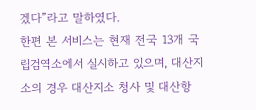겠다”라고 말하였다.
한편 본 서비스는 현재 전국 13개 국립검역소에서 실시하고 있으며, 대산지소의 경우 대산지소 청사 및 대산항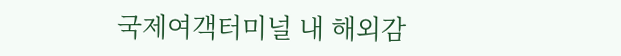국제여객터미널 내 해외감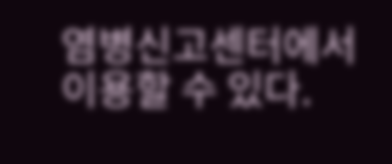염병신고센터에서 이용할 수 있다.